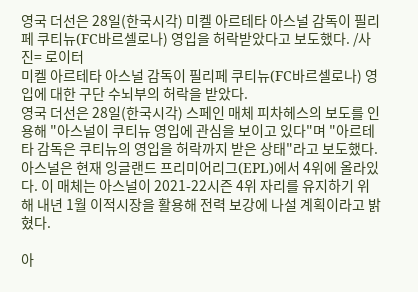영국 더선은 28일(한국시각) 미켈 아르테타 아스널 감독이 필리페 쿠티뉴(FC바르셀로나) 영입을 허락받았다고 보도했다. /사진= 로이터
미켈 아르테타 아스널 감독이 필리페 쿠티뉴(FC바르셀로나) 영입에 대한 구단 수뇌부의 허락을 받았다.
영국 더선은 28일(한국시각) 스페인 매체 피차헤스의 보도를 인용해 "아스널이 쿠티뉴 영입에 관심을 보이고 있다"며 "아르테타 감독은 쿠티뉴의 영입을 허락까지 받은 상태"라고 보도했다. 아스널은 현재 잉글랜드 프리미어리그(EPL)에서 4위에 올라있다. 이 매체는 아스널이 2021-22시즌 4위 자리를 유지하기 위해 내년 1월 이적시장을 활용해 전력 보강에 나설 계획이라고 밝혔다.

아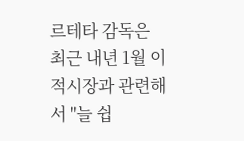르테타 감독은 최근 내년 1월 이적시장과 관련해서 "늘 쉽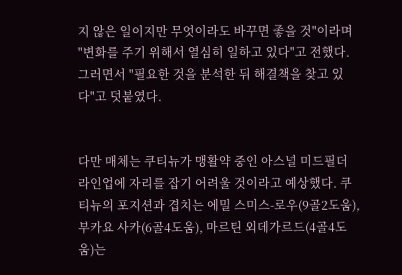지 않은 일이지만 무엇이라도 바꾸면 좋을 것"이라며 "변화를 주기 위해서 열심히 일하고 있다"고 전했다. 그러면서 "필요한 것을 분석한 뒤 해결책을 찾고 있다"고 덧붙였다.


다만 매체는 쿠티뉴가 맹활약 중인 아스널 미드필더 라인업에 자리를 잡기 어려울 것이라고 예상했다. 쿠티뉴의 포지션과 겹치는 에밀 스미스-로우(9골2도움), 부카요 사카(6골4도움), 마르틴 외데가르드(4골4도움)는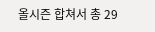올시즌 합쳐서 총 29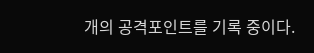개의 공격포인트를 기록 중이다.